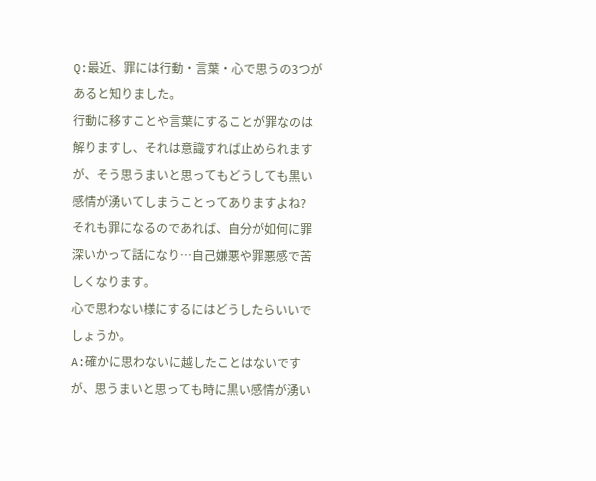Q:最近、罪には行動・言葉・心で思うの3つがあると知りました。
行動に移すことや言葉にすることが罪なのは解りますし、それは意識すれば止められますが、そう思うまいと思ってもどうしても黒い感情が湧いてしまうことってありますよね?
それも罪になるのであれば、自分が如何に罪深いかって話になり…自己嫌悪や罪悪感で苦しくなります。
心で思わない様にするにはどうしたらいいでしょうか。
A:確かに思わないに越したことはないですが、思うまいと思っても時に黒い感情が湧い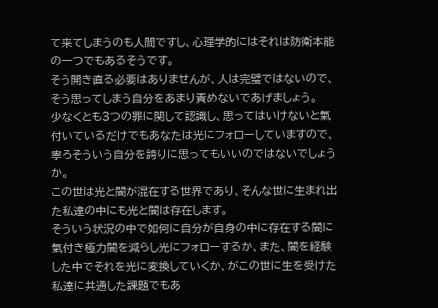て来てしまうのも人間ですし、心理学的にはそれは防衛本能の一つでもあるそうです。
そう開き直る必要はありませんが、人は完璧ではないので、そう思ってしまう自分をあまり責めないであげましょう。
少なくとも3つの罪に関して認識し、思ってはいけないと氣付いているだけでもあなたは光にフォローしていますので、寧ろそういう自分を誇りに思ってもいいのではないでしょうか。
この世は光と闇が混在する世界であり、そんな世に生まれ出た私達の中にも光と闇は存在します。
そういう状況の中で如何に自分が自身の中に存在する闇に氣付き極力闇を減らし光にフォローするか、また、闇を経験した中でそれを光に変換していくか、がこの世に生を受けた私達に共通した課題でもあ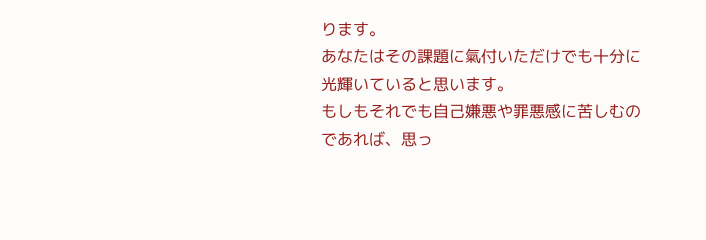ります。
あなたはその課題に氣付いただけでも十分に光輝いていると思います。
もしもそれでも自己嫌悪や罪悪感に苦しむのであれば、思っ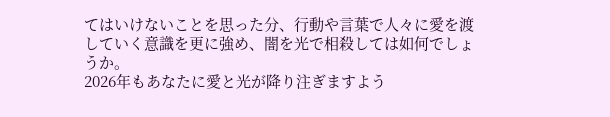てはいけないことを思った分、行動や言葉で人々に愛を渡していく意識を更に強め、闇を光で相殺しては如何でしょうか。
2026年もあなたに愛と光が降り注ぎますよう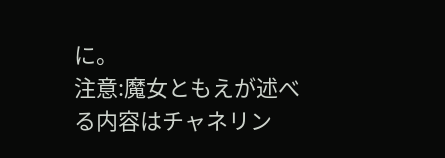に。
注意:魔女ともえが述べる内容はチャネリン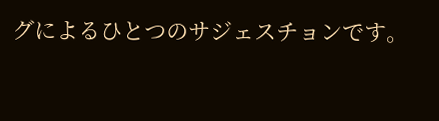グによるひとつのサジェスチョンです。